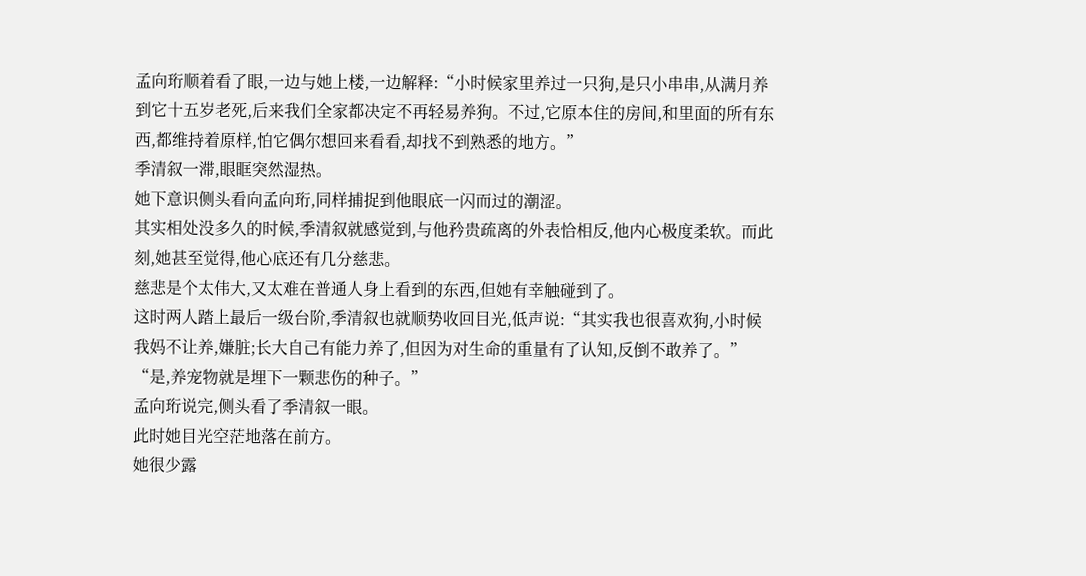孟向珩顺着看了眼,一边与她上楼,一边解释:“小时候家里养过一只狗,是只小串串,从满月养到它十五岁老死,后来我们全家都决定不再轻易养狗。不过,它原本住的房间,和里面的所有东西,都维持着原样,怕它偶尔想回来看看,却找不到熟悉的地方。”
季清叙一滞,眼眶突然湿热。
她下意识侧头看向孟向珩,同样捕捉到他眼底一闪而过的潮涩。
其实相处没多久的时候,季清叙就感觉到,与他矜贵疏离的外表恰相反,他内心极度柔软。而此刻,她甚至觉得,他心底还有几分慈悲。
慈悲是个太伟大,又太难在普通人身上看到的东西,但她有幸触碰到了。
这时两人踏上最后一级台阶,季清叙也就顺势收回目光,低声说:“其实我也很喜欢狗,小时候我妈不让养,嫌脏;长大自己有能力养了,但因为对生命的重量有了认知,反倒不敢养了。”
“是,养宠物就是埋下一颗悲伤的种子。”
孟向珩说完,侧头看了季清叙一眼。
此时她目光空茫地落在前方。
她很少露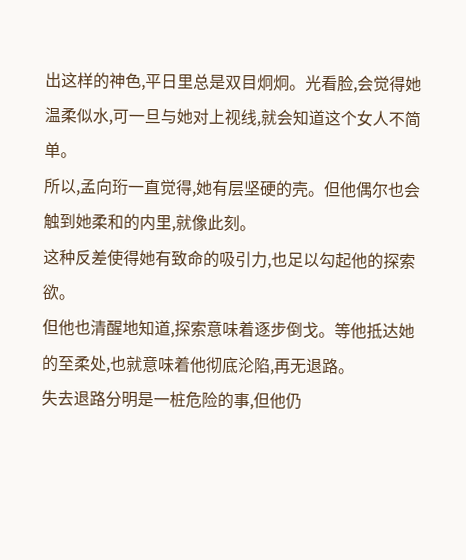出这样的神色,平日里总是双目炯炯。光看脸,会觉得她温柔似水,可一旦与她对上视线,就会知道这个女人不简单。
所以,孟向珩一直觉得,她有层坚硬的壳。但他偶尔也会触到她柔和的内里,就像此刻。
这种反差使得她有致命的吸引力,也足以勾起他的探索欲。
但他也清醒地知道,探索意味着逐步倒戈。等他抵达她的至柔处,也就意味着他彻底沦陷,再无退路。
失去退路分明是一桩危险的事,但他仍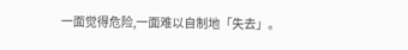一面觉得危险,一面难以自制地「失去」。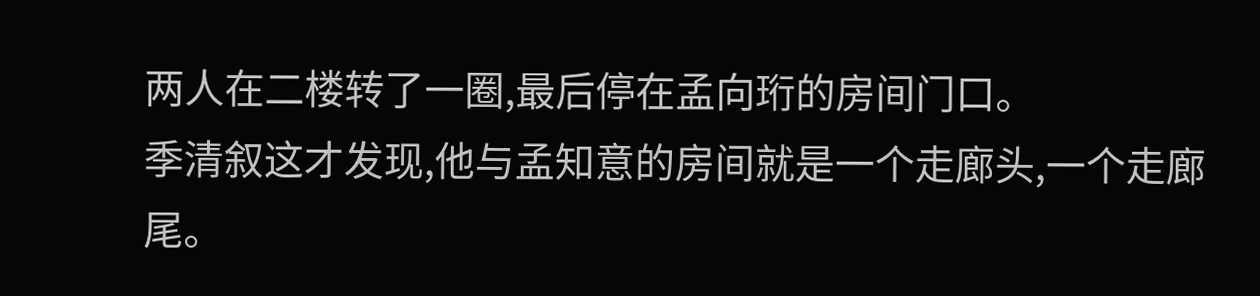两人在二楼转了一圈,最后停在孟向珩的房间门口。
季清叙这才发现,他与孟知意的房间就是一个走廊头,一个走廊尾。